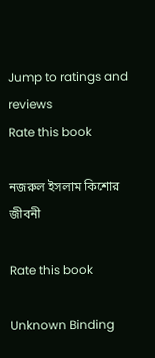Jump to ratings and reviews
Rate this book

নজরুল ইসলাম কিশোর জীবনী

Rate this book

Unknown Binding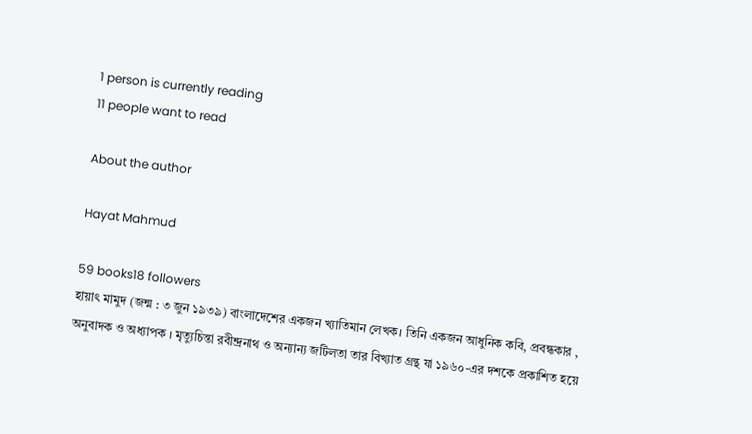1 person is currently reading
11 people want to read

About the author

Hayat Mahmud

59 books18 followers
হায়াৎ মামুদ (জন্ম : ৩ জুন ১৯৩৯) বাংলাদেশের একজন খ্যাতিমান লেখক। তিনি একজন আধুনিক কবি, প্রবন্ধকার , অনুবাদক ও অধ্যাপক । মৃত্যুচিন্তা রবীন্দ্রনাথ ও অন্যান্য জটিলতা তার বিখ্যাত গ্রন্থ যা ১৯৬০-এর দশকে প্রকাশিত হয়ে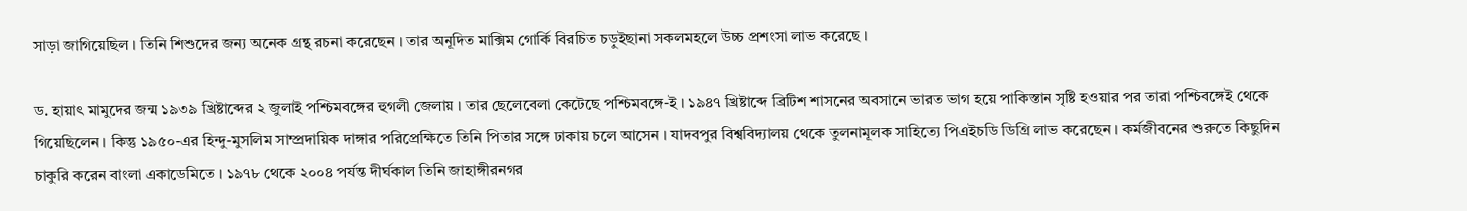সাড়া জাগিয়েছিল । তিনি শিশুদের জন্য অনেক গ্রন্থ রচনা করেছেন । তার অনূদিত মাক্সিম গোর্কি বিরচিত চড়ুইছানা সকলমহলে উচ্চ প্রশংসা লাভ করেছে ।

ড. হায়াৎ মামুদের জন্ম ১৯৩৯ খ্রিষ্টাব্দের ২ জুলাই পশ্চিমবঙ্গের হুগলী জেলায় । তার ছেলেবেলা কেটেছে পশ্চিমবঙ্গে-ই । ১৯৪৭ খ্রিষ্টাব্দে ব্রিটিশ শাসনের অবসানে ভারত ভাগ হয়ে পাকিস্তান সৃষ্টি হওয়ার পর তারা পশ্চিবঙ্গেই থেকে গিয়েছিলেন । কিন্তু ১৯৫০-এর হিন্দু-মুসলিম সাম্প্রদায়িক দাঙ্গার পরিপ্রেক্ষিতে তিনি পিতার সঙ্গে ঢাকায় চলে আসেন । যাদবপুর বিশ্ববিদ্যালয় থেকে তুলনামূলক সাহিত্যে পিএইচডি ডিগ্রি লাভ করেছেন । কর্মজীবনের শুরুতে কিছুদিন চাকুরি করেন বাংলা একাডেমিতে । ১৯৭৮ থেকে ২০০৪ পর্যন্ত দীর্ঘকাল তিনি জাহাঙ্গীরনগর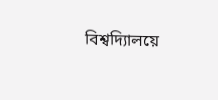বিশ্বদ্যিালয়ে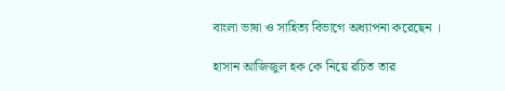বাংলা ভাষা ও সাহিত্য বিভাগে অধ্যাপনা করেছেন ।

হাসান আজিজুল হক কে নিয়ে রচিত তার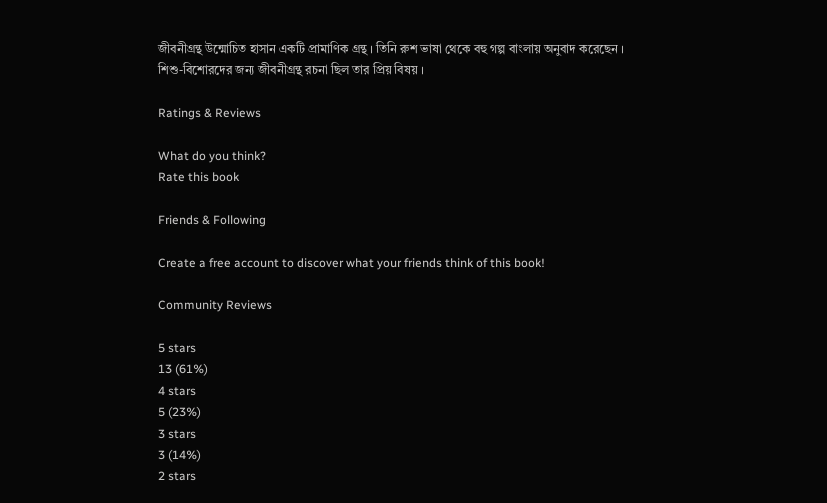জীবনীগ্রন্থ উন্মোচিত হাসান একটি প্রামাণিক গ্রন্থ । তিনি রুশ ভাষা থেকে বহু গল্প বাংলায় অনুবাদ করেছেন । শিশু-বিশোরদের জন্য জীবনীগ্রন্থ রচনা ছিল তার প্রিয় বিষয় ।

Ratings & Reviews

What do you think?
Rate this book

Friends & Following

Create a free account to discover what your friends think of this book!

Community Reviews

5 stars
13 (61%)
4 stars
5 (23%)
3 stars
3 (14%)
2 stars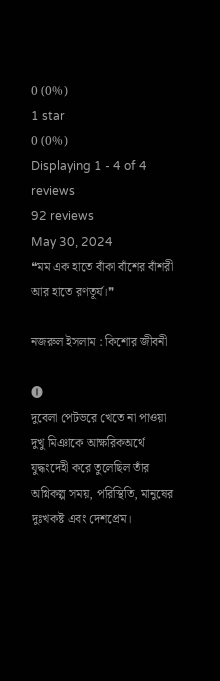0 (0%)
1 star
0 (0%)
Displaying 1 - 4 of 4 reviews
92 reviews
May 30, 2024
❝মম এক হাতে বাঁকা বাঁশের বাঁশরী
আর হাতে রণতূর্য।❞

নজরুল ইসলাম : কিশোর জীবনী

🅘
দুবেলা পেটভরে খেতে না পাওয়া দুখু মিঞাকে আক্ষরিকঅর্থে যুদ্ধংদেহী করে তুলেছিল তাঁর অগ্নিকল্প সময়, পরিস্থিতি, মানুষের দুঃখকষ্ট এবং দেশপ্রেম।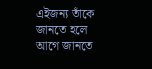এইজন্য তাঁকে জানতে হলে আগে জানতে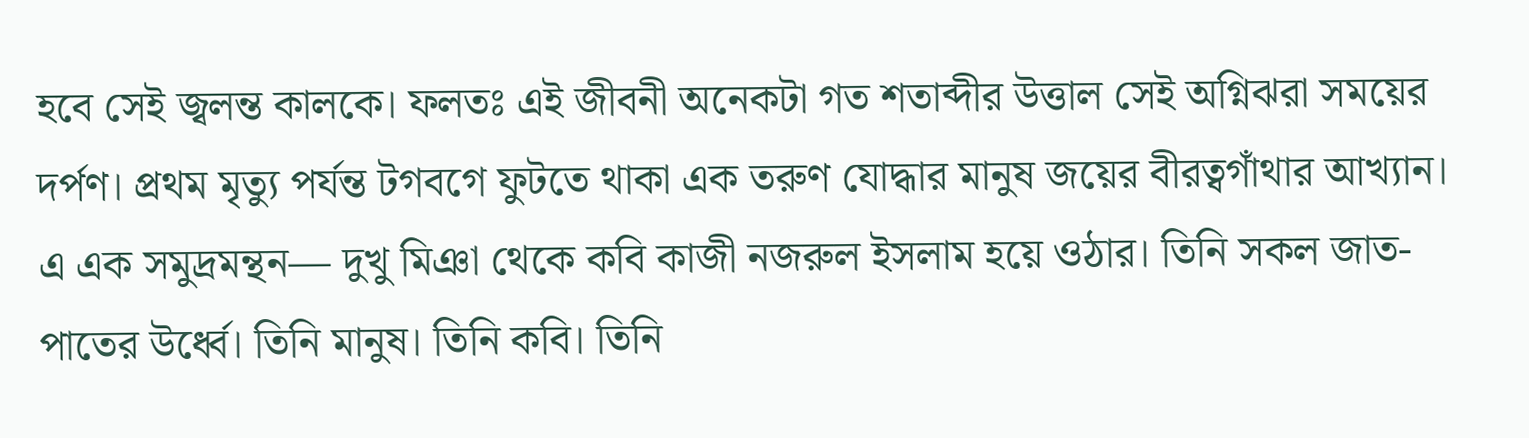হবে সেই জ্বলন্ত কালকে। ফলতঃ এই জীবনী অনেকটা গত শতাব্দীর উত্তাল সেই অগ্নিঝরা সময়ের দর্পণ। প্রথম মৃত্যু পর্যন্ত টগবগে ফুটতে থাকা এক তরুণ যোদ্ধার মানুষ জয়ের বীরত্বগাঁথার আখ্যান। এ এক সমুদ্রমন্থন— দুখু মিঞা থেকে কবি কাজী নজরুল ইসলাম হয়ে ওঠার। তিনি সকল জাত-পাতের উর্ধ্বে। তিনি মানুষ। তিনি কবি। তিনি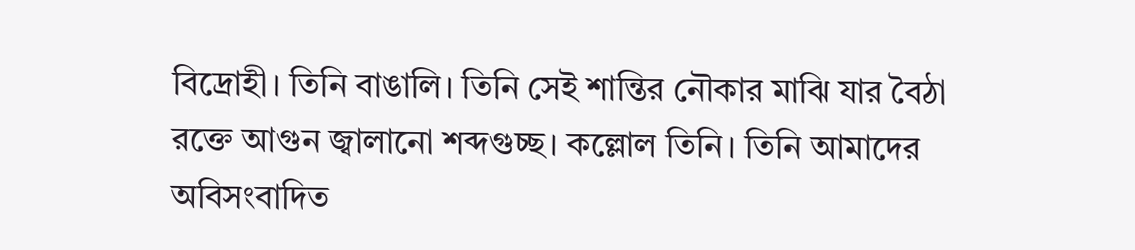বিদ্রোহী। তিনি বাঙালি। তিনি সেই শান্তির নৌকার মাঝি যার বৈঠা রক্তে আগুন জ্বালানো শব্দগুচ্ছ। কল্লোল তিনি। তিনি আমাদের অবিসংবাদিত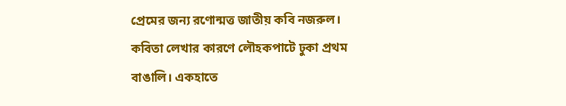প্রেমের জন্য রণোন্মত্ত জাতীয় কবি নজরুল। কবিতা লেখার কারণে লৌহকপাটে ঢুকা প্রথম বাঙালি। একহাতে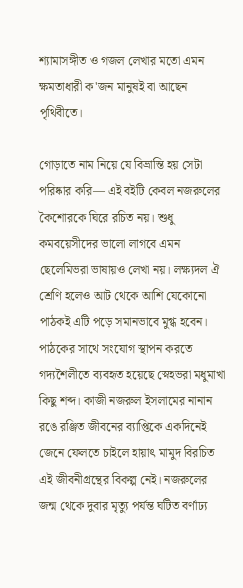শ্যামাসঙ্গীত ও গজল লেখার মতো এমন ক্ষমতাধারী ক'জন মানুষই বা আছেন পৃথিবীতে।

গোড়াতে নাম নিয়ে যে বিভ্রান্তি হয় সেটা পরিষ্কার করি— এই বইটি কেবল নজরুলের কৈশোরকে ঘিরে রচিত নয়। শুধু কমবয়েসীদের ভালো লাগবে এমন ছেলেমিভরা ভাষায়ও লেখা নয়। লক্ষ্যদল ঐ শ্রেণি হলেও আট থেকে আশি যেকোনো পাঠকই এটি পড়ে সমানভাবে মুগ্ধ হবেন। পাঠকের সাথে সংযোগ স্থাপন করতে গদ্যশৈলীতে ব্যবহৃত হয়েছে স্নেহভরা মধুমাখা কিছু শব্দ। কাজী নজরুল ইসলামের নানান রঙে রঞ্জিত জীবনের ব্যাপ্তিকে একদিনেই জেনে ফেলতে চাইলে হায়াৎ মামুদ বিরচিত এই জীবনীগ্রন্থের বিকল্প নেই। নজরুলের জন্ম থেকে দুবার মৃত্যু পর্যন্ত ঘটিত বর্ণাঢ্য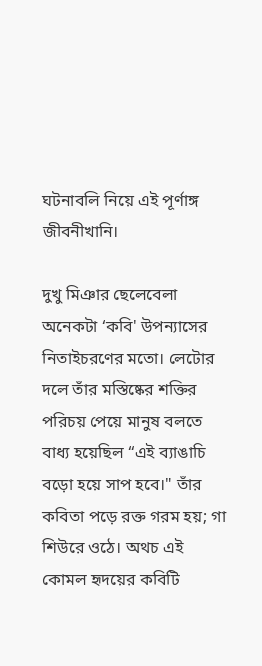ঘটনাবলি নিয়ে এই পূর্ণাঙ্গ জীবনীখানি।

দুখু মিঞার ছেলেবেলা অনেকটা ‘কবি' উপন্যাসের নিতাইচরণের মতো। লেটোর দলে তাঁর মস্তিষ্কের শক্তির পরিচয় পেয়ে মানুষ বলতে বাধ্য হয়েছিল “এই ব্যাঙাচি বড়ো হয়ে সাপ হবে।" তাঁর কবিতা পড়ে রক্ত গরম হয়; গা শিউরে ওঠে। অথচ এই কোমল হৃদয়ের কবিটি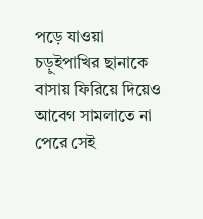পড়ে যাওয়া চড়ুইপাখির ছানাকে বাসায় ফিরিয়ে দিয়েও আবেগ সামলাতে না পেরে সেই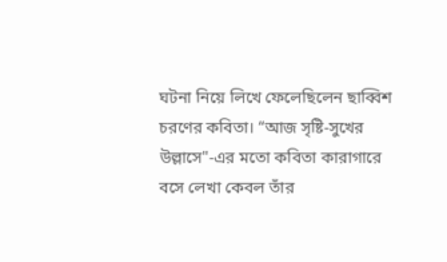ঘটনা নিয়ে লিখে ফেলেছিলেন ছাব্বিশ চরণের কবিতা। “আজ সৃষ্টি-সুখের উল্লাসে"-এর মতো কবিতা কারাগারে বসে লেখা কেবল তাঁর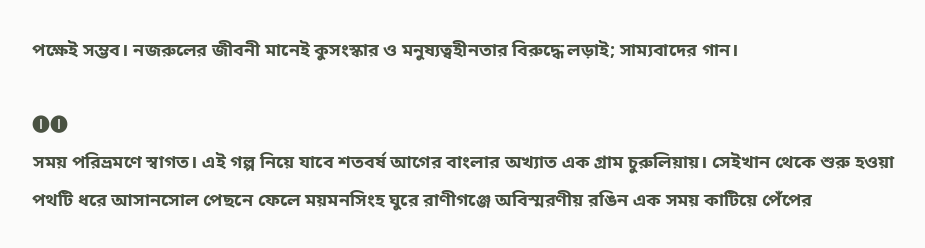পক্ষেই সম্ভব। নজরুলের জীবনী মানেই কুসংস্কার ও মনুষ্যত্বহীনতার বিরুদ্ধে লড়াই; সাম্যবাদের গান।

🅘🅘
সময় পরিভ্রমণে স্বাগত। এই গল্প নিয়ে যাবে শতবর্ষ আগের বাংলার অখ্যাত এক গ্রাম চুরুলিয়ায়। সেইখান থেকে শুরু হওয়া পথটি ধরে আসানসোল পেছনে ফেলে ময়মনসিংহ ঘুরে রাণীগঞ্জে অবিস্মরণীয় রঙিন এক সময় কাটিয়ে পেঁপের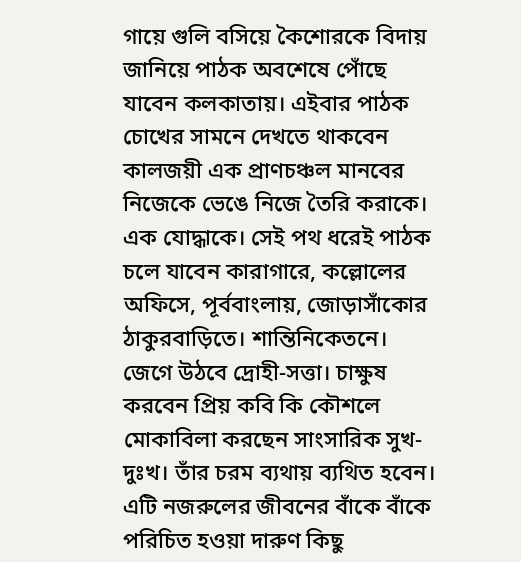গায়ে গুলি বসিয়ে কৈশোরকে বিদায় জানিয়ে পাঠক অবশেষে পোঁছে যাবেন কলকাতায়। এইবার পাঠক চোখের সামনে দেখতে থাকবেন কালজয়ী এক প্রাণচঞ্চল মানবের নিজেকে ভেঙে নিজে তৈরি করাকে। এক যোদ্ধাকে। সেই পথ ধরেই পাঠক চলে যাবেন কারাগারে, কল্লোলের অফিসে, পূর্ববাংলায়, জোড়াসাঁকোর ঠাকুরবাড়িতে। শান্তিনিকেতনে। জেগে উঠবে দ্রোহী-সত্তা। চাক্ষুষ করবেন প্রিয় কবি কি কৌশলে মোকাবিলা করছেন সাংসারিক সুখ-দুঃখ। তাঁর চরম ব্যথায় ব্যথিত হবেন। এটি নজরুলের জীবনের বাঁকে বাঁকে পরিচিত হওয়া দারুণ কিছু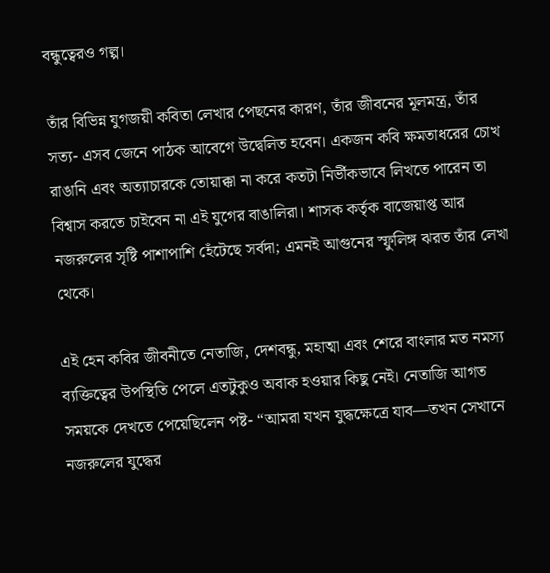বন্ধুত্বেরও গল্প।

তাঁর বিভিন্ন যুগজয়ী কবিতা লেখার পেছনের কারণ, তাঁর জীবনের মূলমন্ত্র, তাঁর সত্য- এসব জেনে পাঠক আবেগে উদ্বেলিত হবেন। একজন কবি ক্ষমতাধরের চোখ রাঙানি এবং অত্যাচারকে তোয়াক্কা না করে কতটা নির্ভীকভাবে লিখতে পারেন তা বিশ্বাস করতে চাইবেন না এই যুগের বাঙালিরা। শাসক কর্তৃক বাজেয়াপ্ত আর নজরুলের সৃষ্টি পাশাপাশি হেঁটেছে সর্বদা; এমনই আগুনের স্ফুলিঙ্গ ঝরত তাঁর লেখা থেকে।

এই হেন কবির জীবনীতে নেতাজি, দেশবন্ধু, মহাত্মা এবং শেরে বাংলার মত নমস্য ব্যক্তিত্বের উপস্থিতি পেলে এতটুকুও অবাক হওয়ার কিছু নেই। নেতাজি আগত সময়কে দেখতে পেয়েছিলেন পষ্ট- “আমরা যখন যুদ্ধক্ষেত্রে যাব—তখন সেখানে নজরুলের যুদ্ধের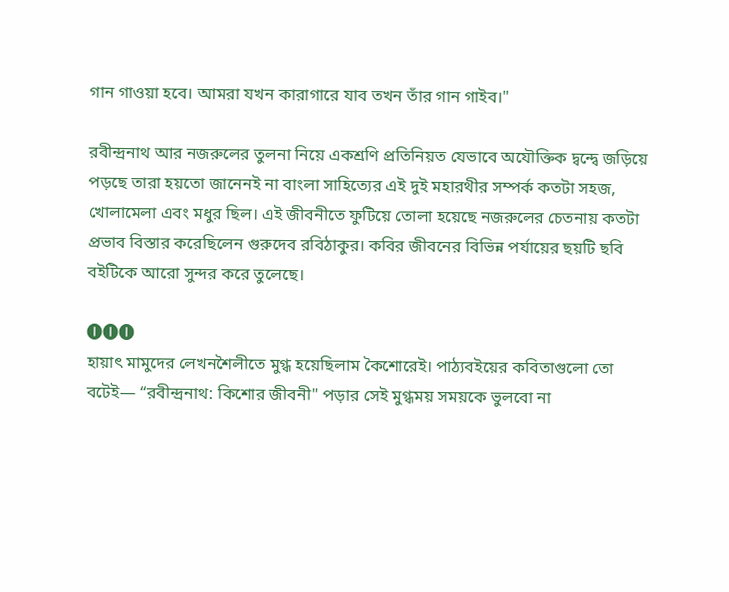গান গাওয়া হবে। আমরা যখন কারাগারে যাব তখন তাঁর গান গাইব।"

রবীন্দ্রনাথ আর নজরুলের তুলনা নিয়ে একশ্রণি প্রতিনিয়ত যেভাবে অযৌক্তিক দ্বন্দ্বে জড়িয়ে পড়ছে তারা হয়তো জানেনই না বাংলা সাহিত্যের এই দুই মহারথীর সম্পর্ক কতটা সহজ, খোলামেলা এবং মধুর ছিল। এই জীবনীতে ফুটিয়ে তোলা হয়েছে নজরুলের চেতনায় কতটা প্রভাব বিস্তার করেছিলেন গুরুদেব রবিঠাকুর। কবির জীবনের বিভিন্ন পর্যায়ের ছয়টি ছবি বইটিকে আরো সুন্দর করে তুলেছে।

🅘🅘🅘
হায়াৎ মামুদের লেখনশৈলীতে মুগ্ধ হয়েছিলাম কৈশোরেই। পাঠ্যবইয়ের কবিতাগুলো তো বটেই— “রবীন্দ্রনাথ: কিশোর জীবনী" পড়ার সেই মুগ্ধময় সময়কে ভুলবো না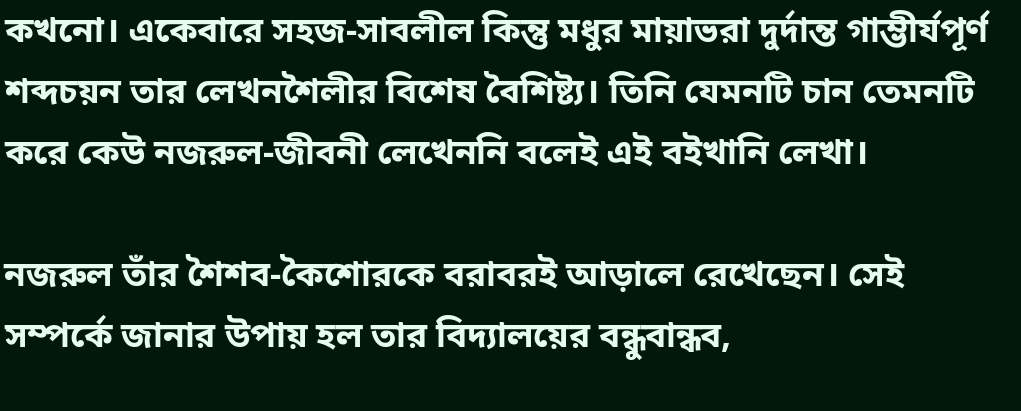কখনো। একেবারে সহজ-সাবলীল কিন্তু মধুর মায়াভরা দুর্দান্ত গাম্ভীর্যপূর্ণ শব্দচয়ন তার লেখনশৈলীর বিশেষ বৈশিষ্ট্য। তিনি যেমনটি চান তেমনটি করে কেউ নজরুল-জীবনী লেখেননি বলেই এই বইখানি লেখা।

নজরুল তাঁর শৈশব-কৈশোরকে বরাবরই আড়ালে রেখেছেন। সেই সম্পর্কে জানার উপায় হল তার বিদ্যালয়ের বন্ধুবান্ধব,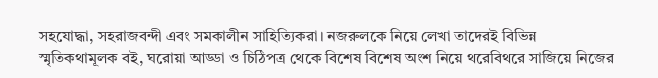সহযোদ্ধা, সহরাজবন্দী এবং সমকালীন সাহিত্যিকরা। নজরুলকে নিয়ে লেখা তাদেরই বিভিন্ন স্মৃতিকথামূলক বই, ঘরোয়া আড্ডা ও চিঠিপত্র থেকে বিশেষ বিশেষ অংশ নিয়ে থরেবিথরে সাজিয়ে নিজের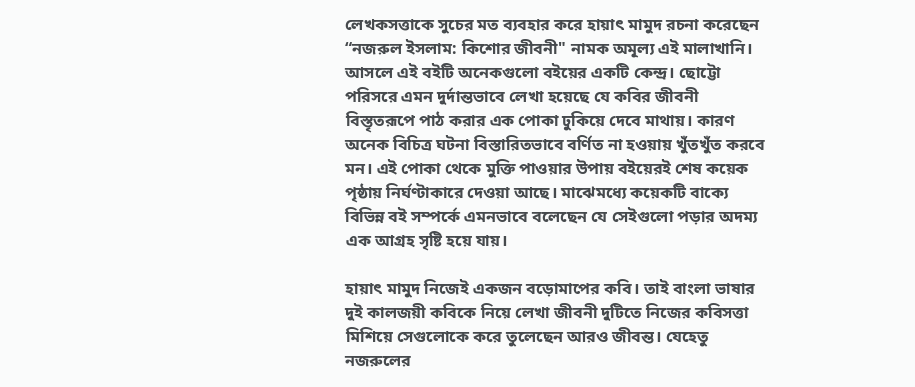লেখকসত্তাকে সুচের মত ব্যবহার করে হায়াৎ মামুদ রচনা করেছেন “নজরুল ইসলাম: কিশোর জীবনী" নামক অমূল্য এই মালাখানি। আসলে এই বইটি অনেকগুলো বইয়ের একটি কেন্দ্র। ছোট্টো পরিসরে এমন দুর্দান্তভাবে লেখা হয়েছে যে কবির জীবনী বিস্তৃতরূপে পাঠ করার এক পোকা ঢুকিয়ে দেবে মাথায়। কারণ অনেক বিচিত্র ঘটনা বিস্তারিতভাবে বর্ণিত না হওয়ায় খুঁতখুঁত করবে মন। এই পোকা থেকে মুক্তি পাওয়ার উপায় বইয়েরই শেষ কয়েক পৃষ্ঠায় নির্ঘণ্টাকারে দেওয়া আছে। মাঝেমধ্যে কয়েকটি বাক্যে বিভিন্ন বই সম্পর্কে এমনভাবে বলেছেন যে সেইগুলো পড়ার অদম্য এক আগ্রহ সৃষ্টি হয়ে যায়।

হায়াৎ মামুদ নিজেই একজন বড়োমাপের কবি। তাই বাংলা ভাষার দুই কালজয়ী কবিকে নিয়ে লেখা জীবনী দুটিতে নিজের কবিসত্তা মিশিয়ে সেগুলোকে করে তুলেছেন আরও জীবন্ত। যেহেতু নজরুলের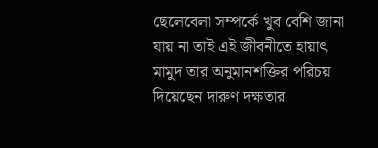ছেলেবেলা সম্পর্কে খুব বেশি জানা যায় না তাই এই জীবনীতে হায়াৎ মামুদ তার অনুমানশক্তির পরিচয় দিয়েছেন দারুণ দক্ষতার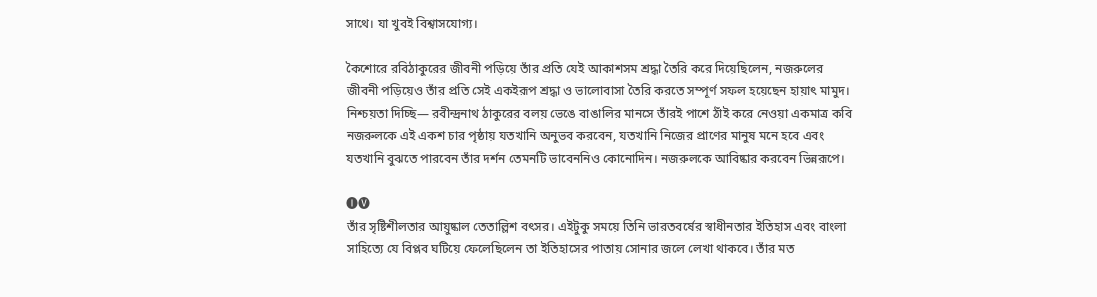সাথে। যা খুবই বিশ্বাসযোগ্য।

কৈশোরে রবিঠাকুরের জীবনী পড়িয়ে তাঁর প্রতি যেই আকাশসম শ্রদ্ধা তৈরি করে দিয়েছিলেন, নজরুলের জীবনী পড়িয়েও তাঁর প্রতি সেই একইরূপ শ্রদ্ধা ও ভালোবাসা তৈরি করতে সম্পূর্ণ সফল হয়েছেন হায়াৎ মামুদ। নিশ্চয়তা দিচ্ছি— রবীন্দ্রনাথ ঠাকুরের বলয় ভেঙে বাঙালির মানসে তাঁরই পাশে ঠাঁই করে নেওয়া একমাত্র কবি নজরুলকে এই একশ চার পৃষ্ঠায় যতখানি অনুভব করবেন, যতখানি নিজের প্রাণের মানুষ মনে হবে এবং যতখানি বুঝতে পারবেন তাঁর দর্শন তেমনটি ভাবেননিও কোনোদিন। নজরুলকে আবিষ্কার করবেন ভিন্নরূপে।

🅘🅥
তাঁর সৃষ্টিশীলতার আয়ুষ্কাল তেতাল্লিশ বৎসর। এইটুকু সময়ে তিনি ভারতবর্ষের স্বাধীনতার ইতিহাস এবং বাংলা সাহিত্যে যে বিপ্লব ঘটিয়ে ফেলেছিলেন তা ইতিহাসের পাতায় সোনার জলে লেখা থাকবে। তাঁর মত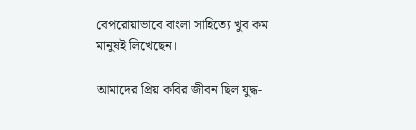বেপরোয়াভাবে বাংলা সাহিত্যে খুব কম মানুষই লিখেছেন।

আমাদের প্রিয় কবির জীবন ছিল যুদ্ধ-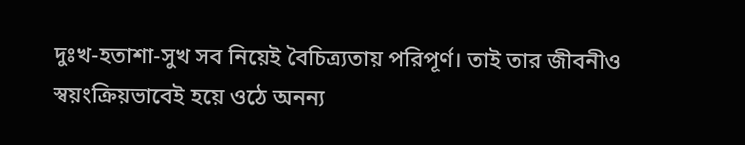দুঃখ-হতাশা-সুখ সব নিয়েই বৈচিত্র্যতায় পরিপূর্ণ। তাই তার জীবনীও স্বয়ংক্রিয়ভাবেই হয়ে ওঠে অনন্য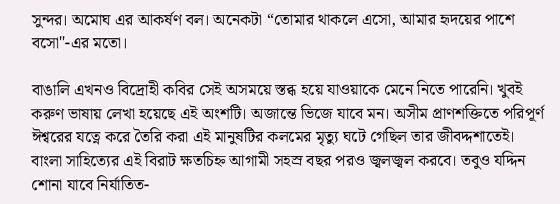সুন্দর। অমোঘ এর আকর্ষণ বল। অনেকটা “তোমার থাকলে এসো, আমার হৃদয়ের পাশে বসো"-এর মতো।

বাঙালি এখনও বিদ্রোহী কবির সেই অসময়ে স্তব্ধ হয়ে যাওয়াকে মেনে নিতে পারেনি। খুবই করুণ ভাষায় লেখা হয়েছে এই অংশটি। অজান্তে ভিজে যাবে মন। অসীম প্রাণশক্তিতে পরিপূর্ণ ঈশ্বরের যত্নে করে তৈরি করা এই মানুষটির কলমের মৃত্যু ঘটে গেছিল তার জীবদ্দশাতেই। বাংলা সাহিত্যের এই বিরাট ক্ষতচিহ্ন আগামী সহস্র বছর পরও জ্বলজ্বল করবে। তবুও যদ্দিন শোনা যাবে নির্যাতিত-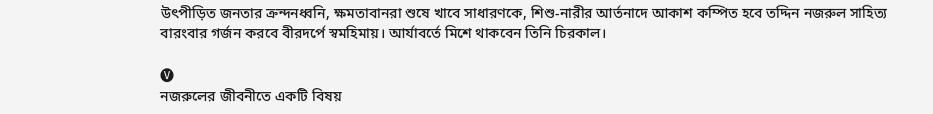উৎপীড়িত জনতার ক্রন্দনধ্বনি, ক্ষমতাবানরা শুষে খাবে সাধারণকে, শিশু-নারীর আর্তনাদে আকাশ কম্পিত হবে তদ্দিন নজরুল সাহিত্য বারংবার গর্জন করবে বীরদর্পে স্বমহিমায়। আর্যাবর্তে মিশে থাকবেন তিনি চিরকাল।

🅥
নজরুলের জীবনীতে একটি বিষয়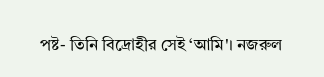পষ্ট- তিনি বিদ্রোহীর সেই ‘আমি'। নজরুল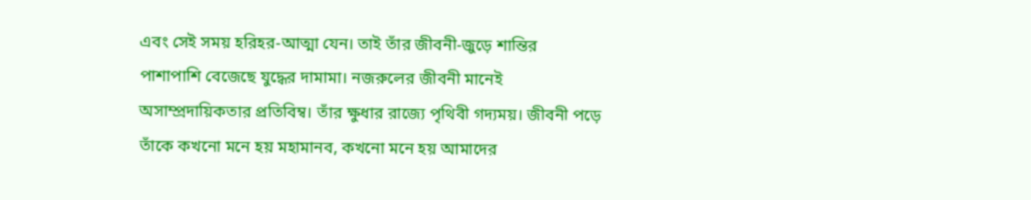এবং সেই সময় হরিহর-আত্মা যেন। তাই তাঁর জীবনী-জুড়ে শান্তির পাশাপাশি বেজেছে যুদ্ধের দামামা। নজরুলের জীবনী মানেই অসাম্প্রদায়িকতার প্রতিবিম্ব। তাঁর ক্ষুধার রাজ্যে পৃথিবী গদ্যময়। জীবনী পড়ে তাঁকে কখনো মনে হয় মহামানব, কখনো মনে হয় আমাদের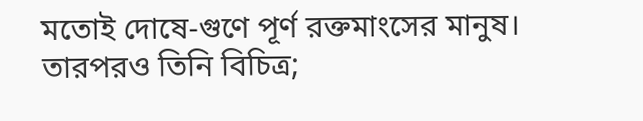মতোই দোষে-গুণে পূর্ণ রক্তমাংসের মানুষ। তারপরও তিনি বিচিত্র;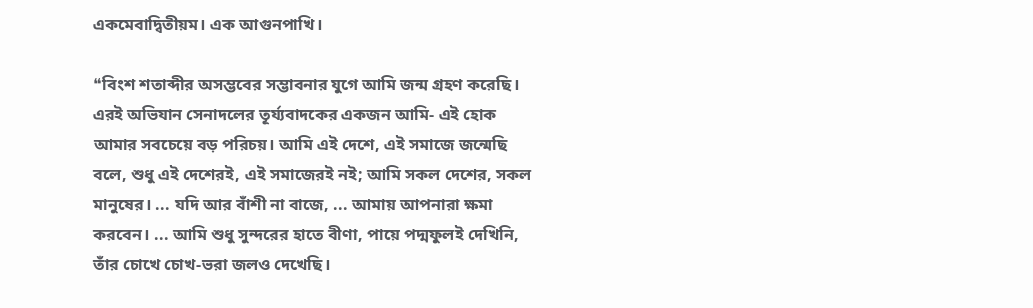একমেবাদ্বিতীয়ম। এক আগুনপাখি।

❝বিংশ শতাব্দীর অসম্ভবের সম্ভাবনার যুগে আমি জন্ম গ্রহণ করেছি। এরই অভিযান সেনাদলের তূর্য্যবাদকের একজন আমি- এই হোক আমার সবচেয়ে বড় পরিচয়। আমি এই দেশে, এই সমাজে জন্মেছি বলে, শুধু এই দেশেরই, এই সমাজেরই নই; আমি সকল দেশের, সকল মানুষের। ... যদি আর বাঁশী না বাজে, ... আমায় আপনারা ক্ষমা করবেন। ... আমি শুধু সুন্দরের হাতে বীণা, পায়ে পদ্মফুলই দেখিনি, তাঁর চোখে চোখ-ভরা জলও দেখেছি।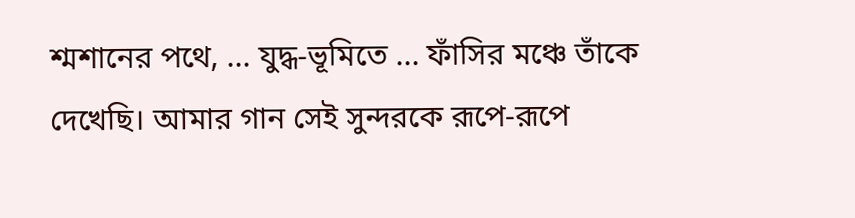শ্মশানের পথে, ... যুদ্ধ-ভূমিতে ... ফাঁসির মঞ্চে তাঁকে দেখেছি। আমার গান সেই সুন্দরকে রূপে-রূপে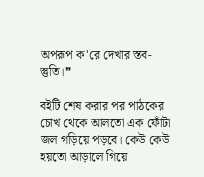অপরূপ ক'রে দেখার স্তব-স্তুতি।❞

বইটি শেষ করার পর পাঠকের চোখ থেকে আলতো এক ফোঁটা জল গড়িয়ে পড়বে। কেউ কেউ হয়তো আড়ালে গিয়ে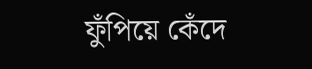ফুঁপিয়ে কেঁদে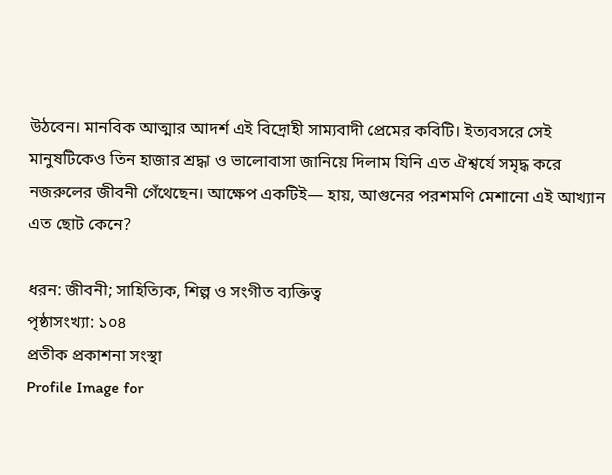উঠবেন। মানবিক আত্মার আদর্শ এই বিদ্রোহী সাম্যবাদী প্রেমের কবিটি। ইত্যবসরে সেই মানুষটিকেও তিন হাজার শ্রদ্ধা ও ভালোবাসা জানিয়ে দিলাম যিনি এত ঐশ্বর্যে সমৃদ্ধ করে নজরুলের জীবনী গেঁথেছেন। আক্ষেপ একটিই— হায়, আগুনের পরশমণি মেশানো এই আখ্যান এত ছোট কেনে?

ধরন: জীবনী; সাহিত্যিক, শিল্প ও সংগীত ব্যক্তিত্ব
পৃষ্ঠাসংখ্যা: ১০৪
প্রতীক প্রকাশনা সংস্থা
Profile Image for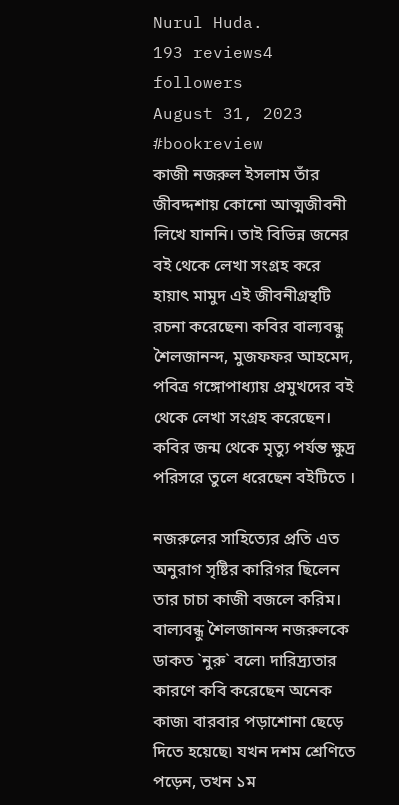Nurul Huda.
193 reviews4 followers
August 31, 2023
#bookreview
কাজী নজরুল ইসলাম তাঁর জীবদ্দশায় কোনো আত্মজীবনী লিখে যাননি। তাই বিভিন্ন জনের বই থেকে লেখা সংগ্রহ করে হায়াৎ মামুদ এই জীবনীগ্রন্থটি রচনা করেছেন৷ কবির বাল্যবন্ধু শৈলজানন্দ, মুজফফর আহমেদ, পবিত্র গঙ্গোপাধ্যায় প্রমুখদের বই থেকে লেখা সংগ্রহ করেছেন।
কবির জন্ম থেকে মৃত্যু পর্যন্ত ক্ষুদ্র পরিসরে তুলে ধরেছেন বইটিতে ।

নজরুলের সাহিত্যের প্রতি এত অনুরাগ সৃষ্টির কারিগর ছিলেন তার চাচা কাজী বজলে করিম। বাল্যবন্ধু শৈলজানন্দ নজরুলকে ডাকত `নুরু` বলে৷ দারিদ্র্যতার কারণে কবি করেছেন অনেক কাজ৷ বারবার পড়াশোনা ছেড়ে দিতে হয়েছে৷ যখন দশম শ্রেণিতে পড়েন, তখন ১ম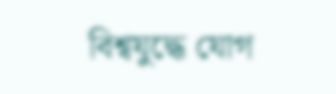বিশ্বযুদ্ধে যোগ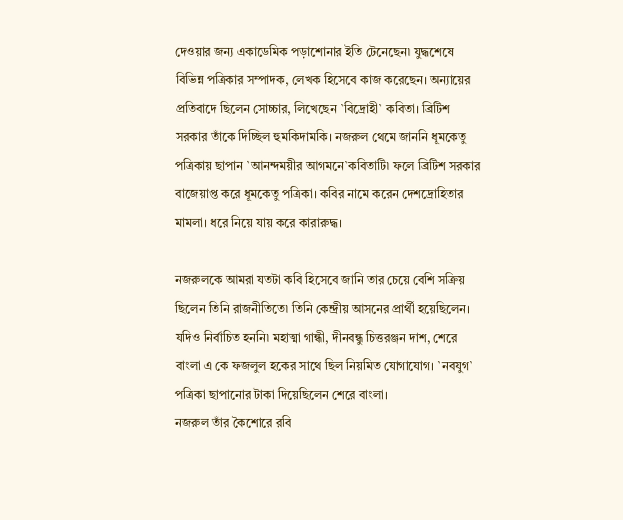দেওয়ার জন্য একাডেমিক পড়াশোনার ইতি টেনেছেন৷ যুদ্ধশেষে বিভিন্ন পত্রিকার সম্পাদক, লেখক হিসেবে কাজ করেছেন। অন্যায়ের প্রতিবাদে ছিলেন সোচ্চার, লিখেছেন `বিদ্রোহী` কবিতা। ব্রিটিশ সরকার তাঁকে দিচ্ছিল হুমকিদামকি। নজরুল থেমে জাননি ধূমকেতু পত্রিকায় ছাপান `আনন্দময়ীর আগমনে`কবিতাটি৷ ফলে ব্রিটিশ সরকার বাজেয়াপ্ত করে ধূমকেতু পত্রিকা। কবির নামে করেন দেশদ্রোহিতার মামলা। ধরে নিয়ে যায় করে কারারুদ্ধ।

নজরুলকে আমরা যতটা কবি হিসেবে জানি তার চেয়ে বেশি সক্রিয় ছিলেন তিনি রাজনীতিতে৷ তিনি কেন্দ্রীয় আসনের প্রার্থী হয়েছিলেন। যদিও নির্বাচিত হননি৷ মহাত্মা গান্ধী, দীনবন্ধু চিত্তরঞ্জন দাশ, শেরে বাংলা এ কে ফজলুল হকের সাথে ছিল নিয়মিত যোগাযোগ। `নবযুগ` পত্রিকা ছাপানোর টাকা দিয়েছিলেন শেরে বাংলা।
নজরুল তাঁর কৈশোরে রবি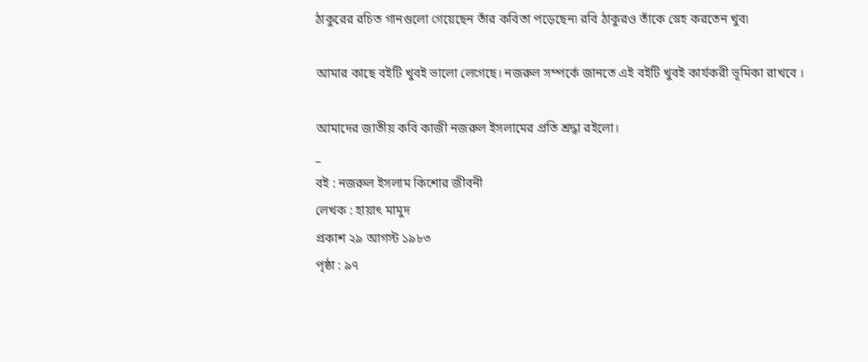ঠাকুরের রচিত গানগুলো গেয়েছেন তাঁর কবিতা পড়েছেন৷ রবি ঠাকুরও তাঁকে স্নেহ করতেন খুব৷

আমার কাছে বইটি খুবই ভালো লেগেছে। নজরুল সম্পর্কে জানতে এই বইটি খুবই কার্যকরী ভূমিকা রাখবে ।

আমাদের জাতীয় কবি কাজী নজরুল ইসলামের প্রতি শ্রদ্ধা রইলো।
_
বই : নজরুল ইসলাম কিশোর জীবনী
লেখক : হায়াৎ মামুদ
প্রকাশ ২৯ আগস্ট ১৯৮৩
পৃষ্ঠা : ৯৭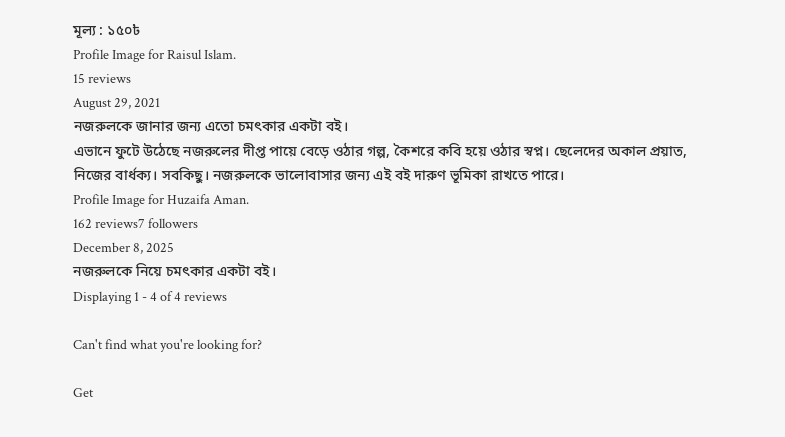মূল্য : ১৫০৳
Profile Image for Raisul Islam.
15 reviews
August 29, 2021
নজরুলকে জানার জন্য এতো চমৎকার একটা বই।
এভানে ফুটে উঠেছে নজরুলের দীপ্ত পায়ে বেড়ে ওঠার গল্প, কৈশরে কবি হয়ে ওঠার স্বপ্ন। ছেলেদের অকাল প্রয়াত, নিজের বার্ধক্য। সবকিছু। নজরুলকে ভালোবাসার জন্য এই বই দারুণ ভূমিকা রাখতে পারে।
Profile Image for Huzaifa Aman.
162 reviews7 followers
December 8, 2025
নজরুলকে নিয়ে চমৎকার একটা বই।
Displaying 1 - 4 of 4 reviews

Can't find what you're looking for?

Get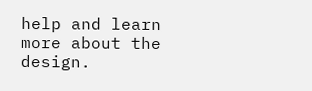help and learn more about the design.